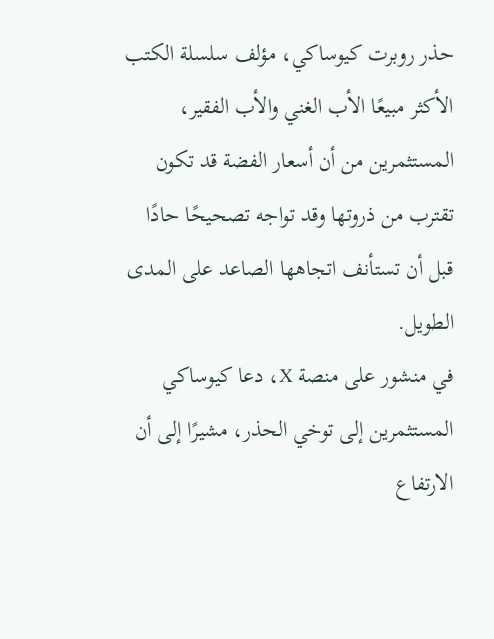حذر روبرت كيوساكي، مؤلف سلسلة الكتب الأكثر مبيعًا الأب الغني والأب الفقير، المستثمرين من أن أسعار الفضة قد تكون تقترب من ذروتها وقد تواجه تصحيحًا حادًا قبل أن تستأنف اتجاهها الصاعد على المدى الطويل.
في منشور على منصة X، دعا كيوساكي المستثمرين إلى توخي الحذر، مشيرًا إلى أن الارتفاع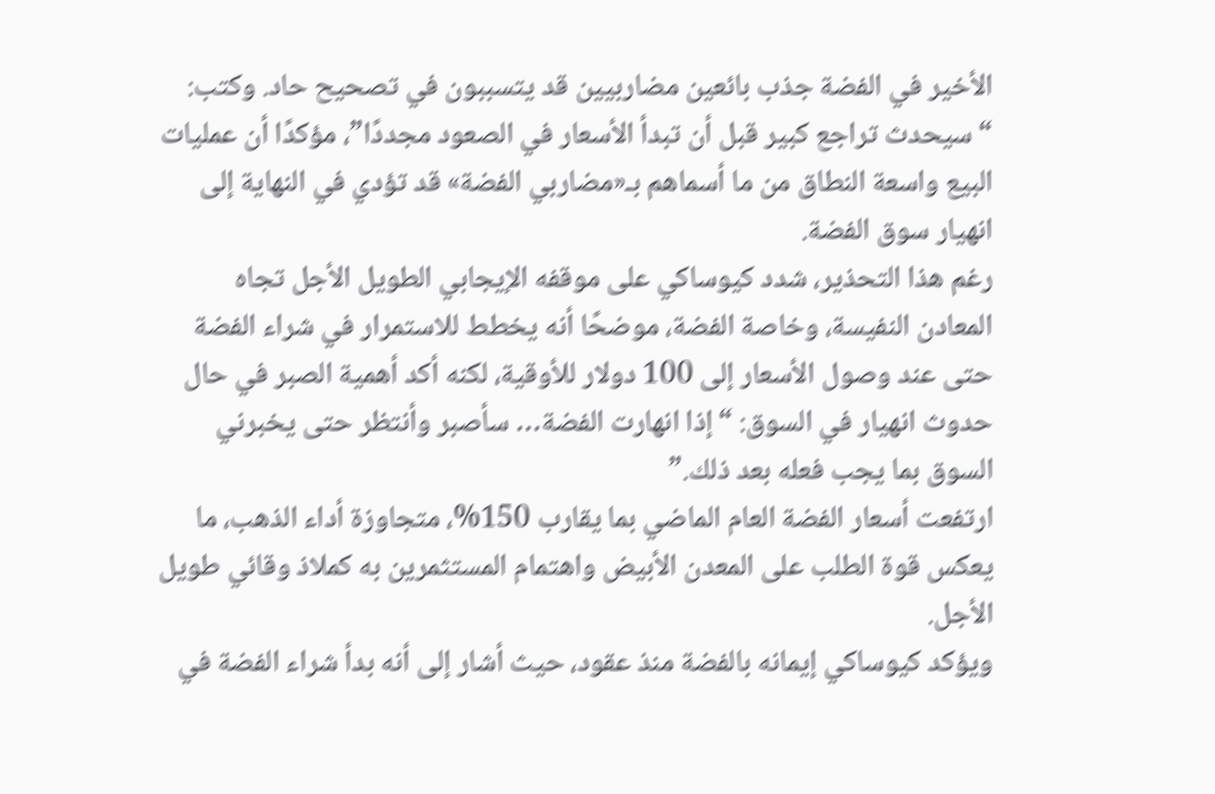الأخير في الفضة جذب بائعين مضاربيين قد يتسببون في تصحيح حاد. وكتب: “سيحدث تراجع كبير قبل أن تبدأ الأسعار في الصعود مجددًا”، مؤكدًا أن عمليات البيع واسعة النطاق من ما أسماهم بـ«مضاربي الفضة» قد تؤدي في النهاية إلى انهيار سوق الفضة.
رغم هذا التحذير، شدد كيوساكي على موقفه الإيجابي الطويل الأجل تجاه المعادن النفيسة، وخاصة الفضة، موضحًا أنه يخطط للاستمرار في شراء الفضة حتى عند وصول الأسعار إلى 100 دولار للأوقية، لكنه أكد أهمية الصبر في حال حدوث انهيار في السوق: “إذا انهارت الفضة… سأصبر وأنتظر حتى يخبرني السوق بما يجب فعله بعد ذلك.”
ارتفعت أسعار الفضة العام الماضي بما يقارب 150%، متجاوزة أداء الذهب، ما يعكس قوة الطلب على المعدن الأبيض واهتمام المستثمرين به كملاذ وقائي طويل الأجل.
ويؤكد كيوساكي إيمانه بالفضة منذ عقود، حيث أشار إلى أنه بدأ شراء الفضة في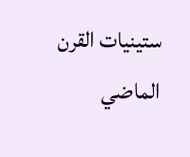ستينيات القرن الماضي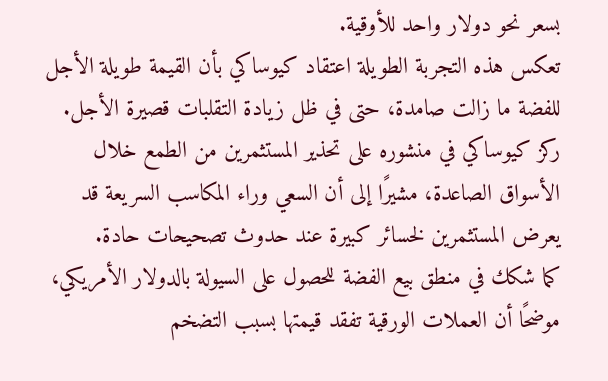بسعر نحو دولار واحد للأوقية.
تعكس هذه التجربة الطويلة اعتقاد كيوساكي بأن القيمة طويلة الأجل للفضة ما زالت صامدة، حتى في ظل زيادة التقلبات قصيرة الأجل.
ركز كيوساكي في منشوره على تحذير المستثمرين من الطمع خلال الأسواق الصاعدة، مشيرًا إلى أن السعي وراء المكاسب السريعة قد يعرض المستثمرين لخسائر كبيرة عند حدوث تصحيحات حادة.
كما شكك في منطق بيع الفضة للحصول على السيولة بالدولار الأمريكي، موضحًا أن العملات الورقية تفقد قيمتها بسبب التضخم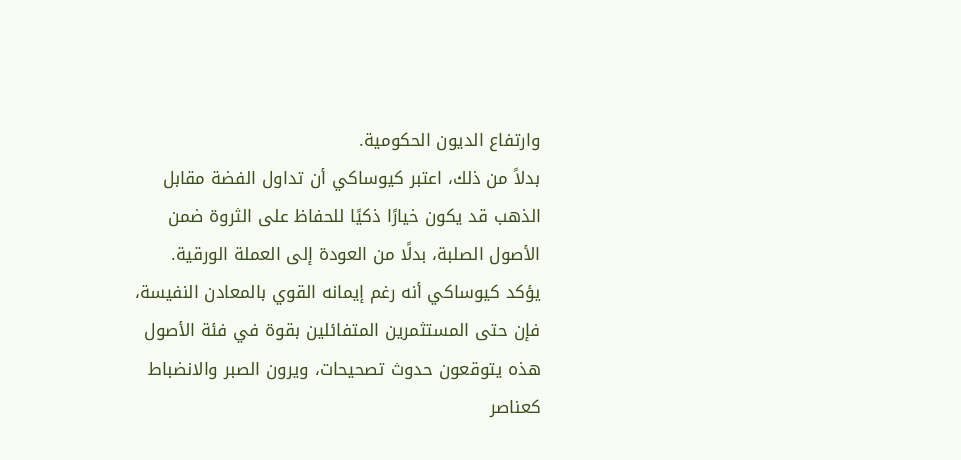وارتفاع الديون الحكومية.
بدلاً من ذلك، اعتبر كيوساكي أن تداول الفضة مقابل الذهب قد يكون خيارًا ذكيًا للحفاظ على الثروة ضمن الأصول الصلبة، بدلًا من العودة إلى العملة الورقية.
يؤكد كيوساكي أنه رغم إيمانه القوي بالمعادن النفيسة، فإن حتى المستثمرين المتفائلين بقوة في فئة الأصول هذه يتوقعون حدوث تصحيحات، ويرون الصبر والانضباط كعناصر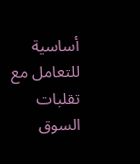أساسية للتعامل مع تقلبات السوق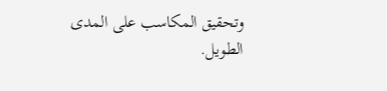وتحقيق المكاسب على المدى الطويل.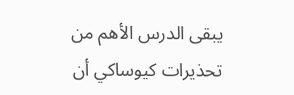يبقى الدرس الأهم من تحذيرات كيوساكي أن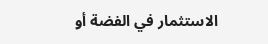الاستثمار في الفضة أو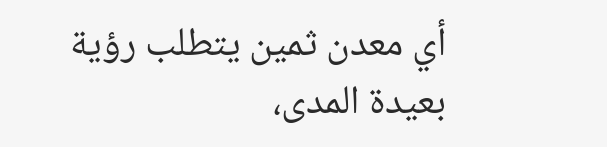أي معدن ثمين يتطلب رؤية بعيدة المدى،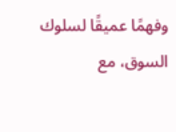وفهمًا عميقًا لسلوك السوق، مع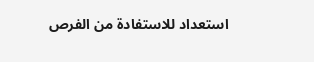استعداد للاستفادة من الفرص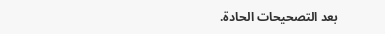بعد التصحيحات الحادة.